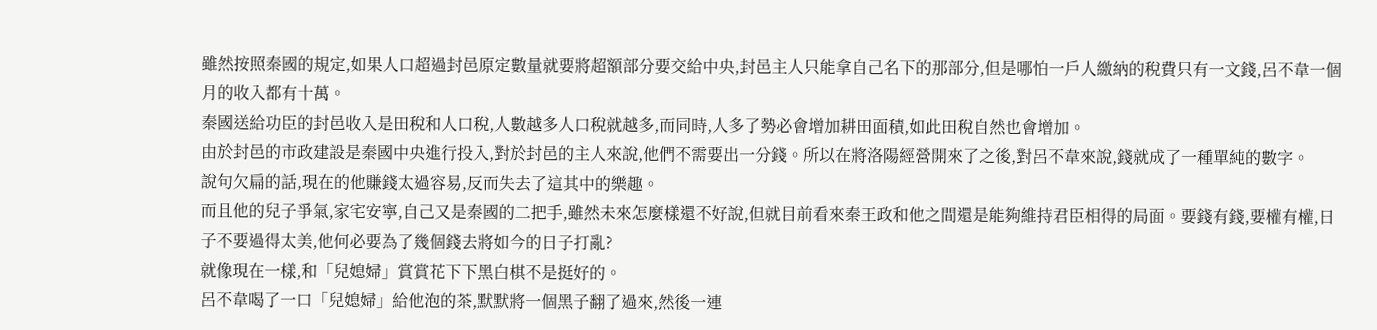雖然按照秦國的規定,如果人口超過封邑原定數量就要將超額部分要交給中央,封邑主人只能拿自己名下的那部分,但是哪怕一戶人繳納的稅費只有一文錢,呂不韋一個月的收入都有十萬。
秦國送給功臣的封邑收入是田稅和人口稅,人數越多人口稅就越多,而同時,人多了勢必會增加耕田面積,如此田稅自然也會增加。
由於封邑的市政建設是秦國中央進行投入,對於封邑的主人來說,他們不需要出一分錢。所以在將洛陽經營開來了之後,對呂不韋來說,錢就成了一種單純的數字。
說句欠扁的話,現在的他賺錢太過容易,反而失去了這其中的樂趣。
而且他的兒子爭氣,家宅安寧,自己又是秦國的二把手,雖然未來怎麼樣還不好說,但就目前看來秦王政和他之間還是能夠維持君臣相得的局面。要錢有錢,要權有權,日子不要過得太美,他何必要為了幾個錢去將如今的日子打亂?
就像現在一樣,和「兒媳婦」賞賞花下下黑白棋不是挺好的。
呂不韋喝了一口「兒媳婦」給他泡的茶,默默將一個黑子翻了過來,然後一連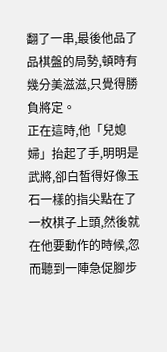翻了一串,最後他品了品棋盤的局勢,頓時有幾分美滋滋,只覺得勝負將定。
正在這時,他「兒媳婦」抬起了手,明明是武將,卻白皙得好像玉石一樣的指尖點在了一枚棋子上頭,然後就在他要動作的時候,忽而聽到一陣急促腳步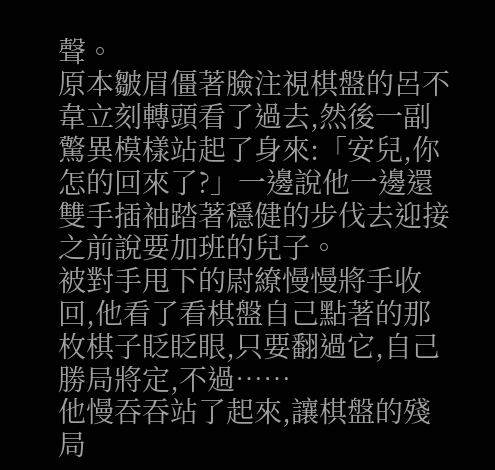聲。
原本皺眉僵著臉注視棋盤的呂不韋立刻轉頭看了過去,然後一副驚異模樣站起了身來:「安兒,你怎的回來了?」一邊說他一邊還雙手插袖踏著穩健的步伐去迎接之前說要加班的兒子。
被對手甩下的尉繚慢慢將手收回,他看了看棋盤自己點著的那枚棋子眨眨眼,只要翻過它,自己勝局將定,不過……
他慢吞吞站了起來,讓棋盤的殘局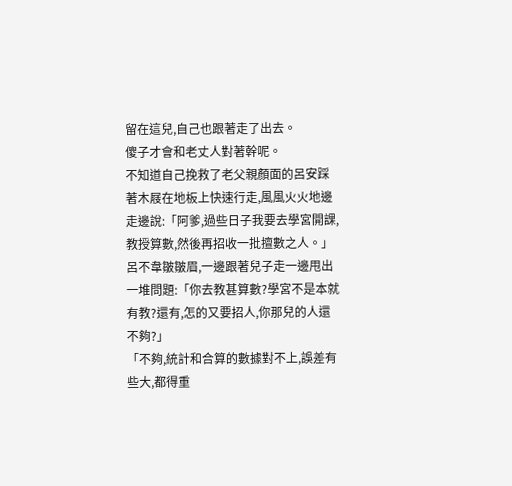留在這兒,自己也跟著走了出去。
傻子才會和老丈人對著幹呢。
不知道自己挽救了老父親顏面的呂安踩著木屐在地板上快速行走,風風火火地邊走邊說:「阿爹,過些日子我要去學宮開課,教授算數,然後再招收一批擅數之人。」
呂不韋皺皺眉,一邊跟著兒子走一邊甩出一堆問題:「你去教甚算數?學宮不是本就有教?還有,怎的又要招人,你那兒的人還不夠?」
「不夠,統計和合算的數據對不上,誤差有些大,都得重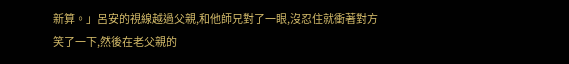新算。」呂安的視線越過父親,和他師兄對了一眼,沒忍住就衝著對方笑了一下,然後在老父親的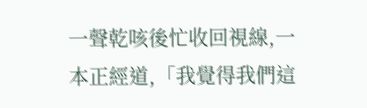一聲乾咳後忙收回視線,一本正經道,「我覺得我們這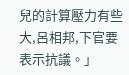兒的計算壓力有些大,呂相邦,下官要表示抗議。」